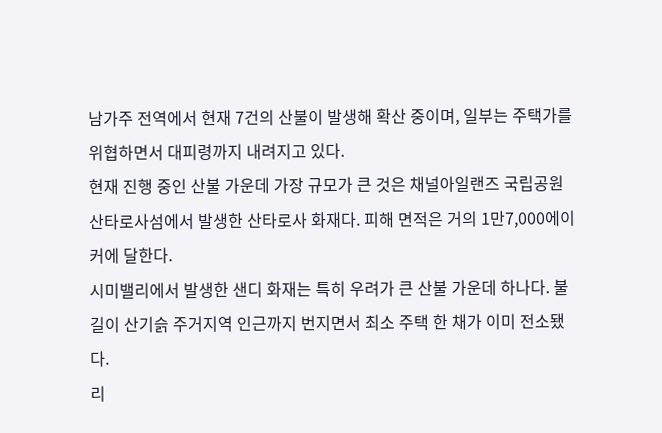남가주 전역에서 현재 7건의 산불이 발생해 확산 중이며, 일부는 주택가를 위협하면서 대피령까지 내려지고 있다.
현재 진행 중인 산불 가운데 가장 규모가 큰 것은 채널아일랜즈 국립공원 산타로사섬에서 발생한 산타로사 화재다. 피해 면적은 거의 1만7,000에이커에 달한다.
시미밸리에서 발생한 샌디 화재는 특히 우려가 큰 산불 가운데 하나다. 불길이 산기슭 주거지역 인근까지 번지면서 최소 주택 한 채가 이미 전소됐다.
리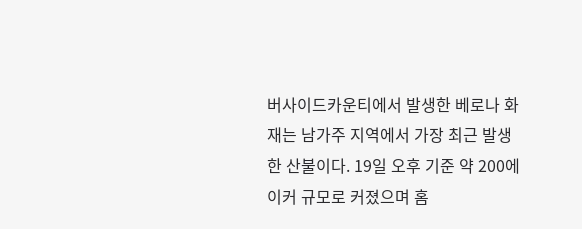버사이드카운티에서 발생한 베로나 화재는 남가주 지역에서 가장 최근 발생한 산불이다. 19일 오후 기준 약 200에이커 규모로 커졌으며 홈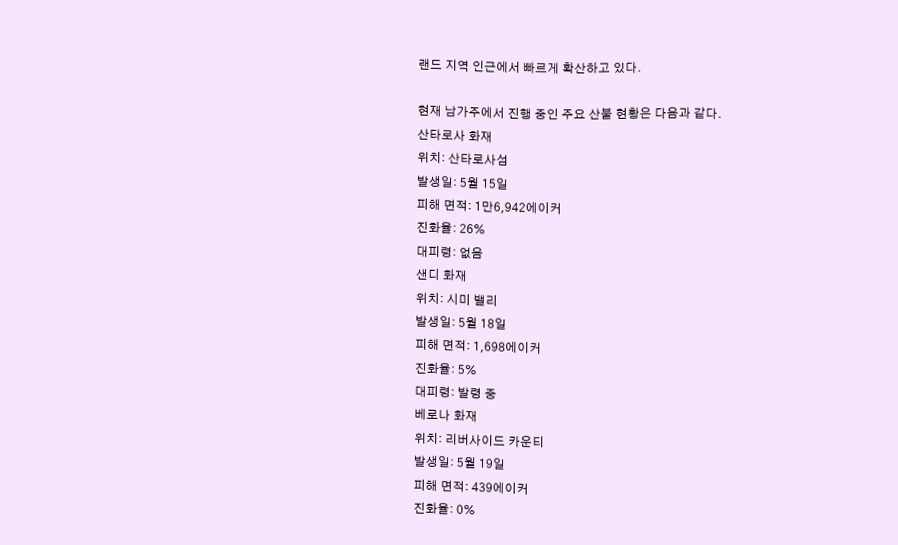랜드 지역 인근에서 빠르게 확산하고 있다.

현재 남가주에서 진행 중인 주요 산불 현황은 다음과 같다.
산타로사 화재
위치: 산타로사섬
발생일: 5월 15일
피해 면적: 1만6,942에이커
진화율: 26%
대피령: 없음
샌디 화재
위치: 시미 밸리
발생일: 5월 18일
피해 면적: 1,698에이커
진화율: 5%
대피령: 발령 중
베로나 화재
위치: 리버사이드 카운티
발생일: 5월 19일
피해 면적: 439에이커
진화율: 0%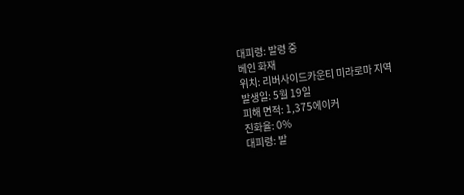대피령: 발령 중
베인 화재
위치: 리버사이드카운티 미라로마 지역
발생일: 5월 19일
피해 면적: 1,375에이커
진화율: 0%
대피령: 발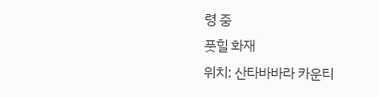령 중
풋힐 화재
위치: 산타바바라 카운티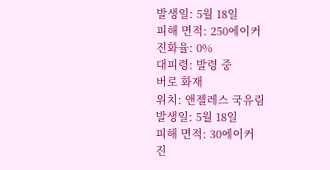발생일: 5월 18일
피해 면적: 250에이커
진화율: 0%
대피령: 발령 중
버로 화재
위치: 앤젤레스 국유림
발생일: 5월 18일
피해 면적: 30에이커
진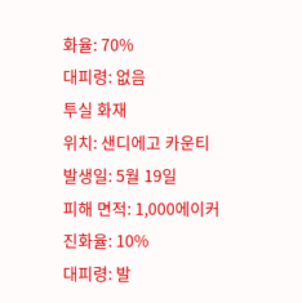화율: 70%
대피령: 없음
투실 화재
위치: 샌디에고 카운티
발생일: 5월 19일
피해 면적: 1,000에이커
진화율: 10%
대피령: 발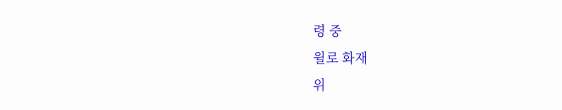령 중
윌로 화재
위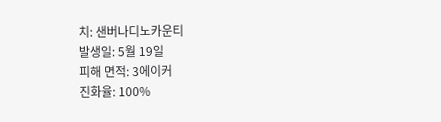치: 샌버나디노카운티
발생일: 5월 19일
피해 면적: 3에이커
진화율: 100%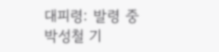대피령: 발령 중
박성철 기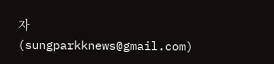자(sungparkknews@gmail.com)